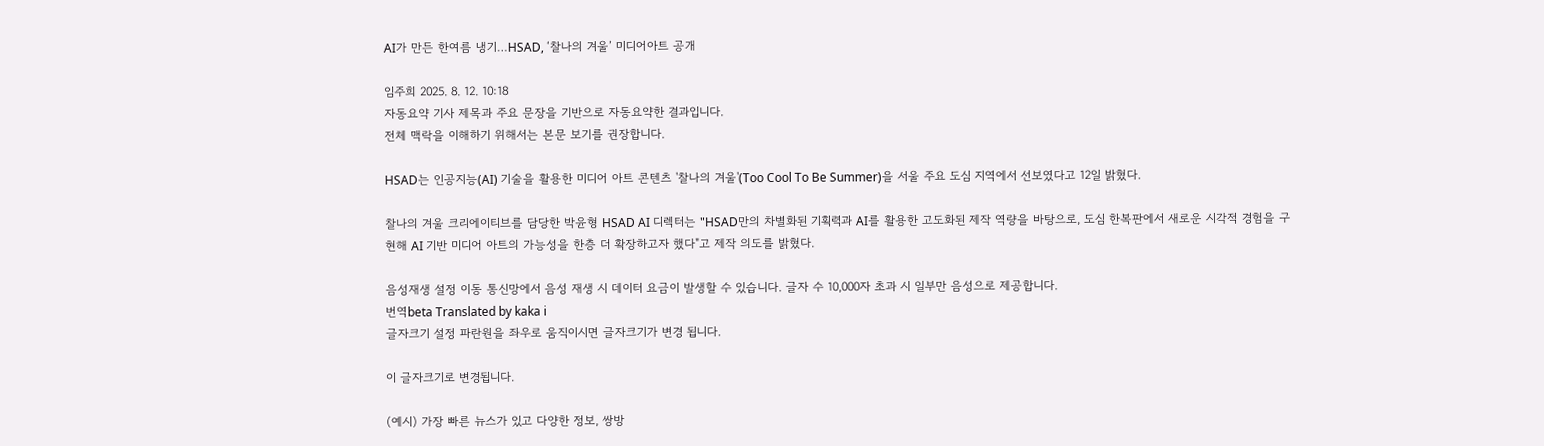AI가 만든 한여름 냉기…HSAD, ‘찰나의 겨울’ 미디어아트 공개

임주희 2025. 8. 12. 10:18
자동요약 기사 제목과 주요 문장을 기반으로 자동요약한 결과입니다.
전체 맥락을 이해하기 위해서는 본문 보기를 권장합니다.

HSAD는 인공지능(AI) 기술을 활용한 미디어 아트 콘텐츠 '찰나의 겨울'(Too Cool To Be Summer)을 서울 주요 도심 지역에서 선보였다고 12일 밝혔다.

찰나의 겨울 크리에이티브를 담당한 박윤형 HSAD AI 디렉터는 "HSAD만의 차별화된 기획력과 AI를 활용한 고도화된 제작 역량을 바탕으로, 도심 한복판에서 새로운 시각적 경험을 구현해 AI 기반 미디어 아트의 가능성을 한층 더 확장하고자 했다"고 제작 의도를 밝혔다.

음성재생 설정 이동 통신망에서 음성 재생 시 데이터 요금이 발생할 수 있습니다. 글자 수 10,000자 초과 시 일부만 음성으로 제공합니다.
번역beta Translated by kaka i
글자크기 설정 파란원을 좌우로 움직이시면 글자크기가 변경 됩니다.

이 글자크기로 변경됩니다.

(예시) 가장 빠른 뉴스가 있고 다양한 정보, 쌍방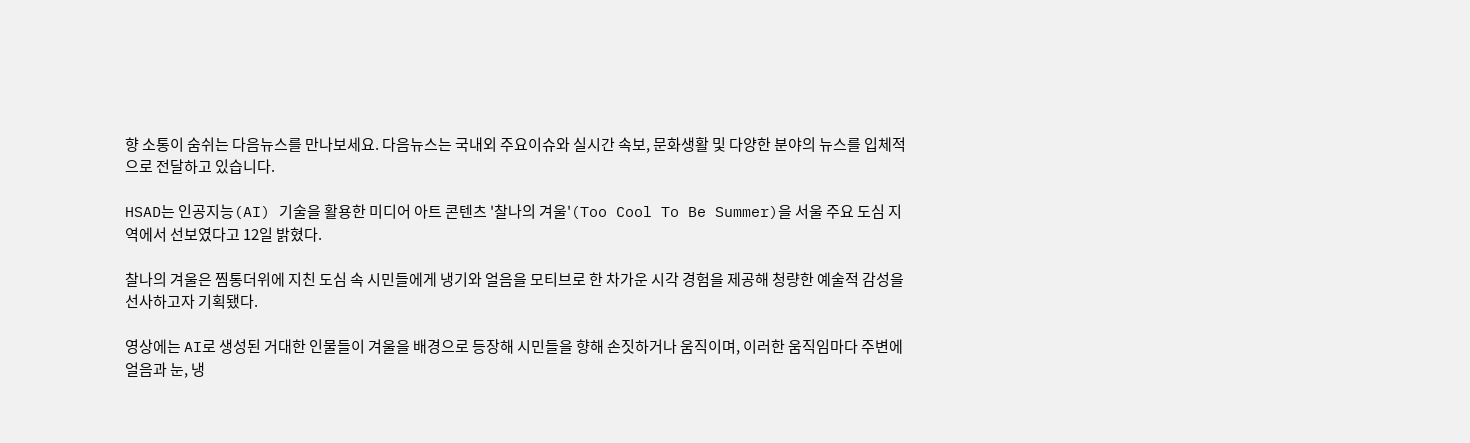향 소통이 숨쉬는 다음뉴스를 만나보세요. 다음뉴스는 국내외 주요이슈와 실시간 속보, 문화생활 및 다양한 분야의 뉴스를 입체적으로 전달하고 있습니다.

HSAD는 인공지능(AI) 기술을 활용한 미디어 아트 콘텐츠 '찰나의 겨울'(Too Cool To Be Summer)을 서울 주요 도심 지역에서 선보였다고 12일 밝혔다.

찰나의 겨울은 찜통더위에 지친 도심 속 시민들에게 냉기와 얼음을 모티브로 한 차가운 시각 경험을 제공해 청량한 예술적 감성을 선사하고자 기획됐다.

영상에는 AI로 생성된 거대한 인물들이 겨울을 배경으로 등장해 시민들을 향해 손짓하거나 움직이며, 이러한 움직임마다 주변에 얼음과 눈, 냉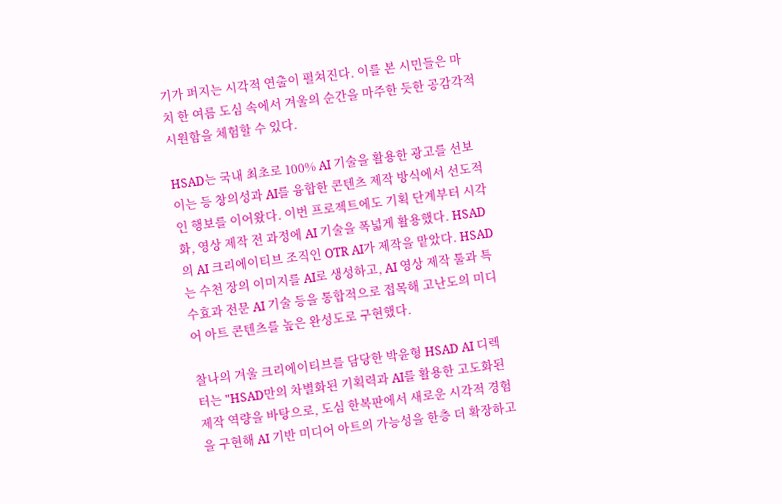기가 퍼지는 시각적 연출이 펼쳐진다. 이를 본 시민들은 마치 한 여름 도심 속에서 겨울의 순간을 마주한 듯한 공감각적 시원함을 체험할 수 있다.

HSAD는 국내 최초로 100% AI 기술을 활용한 광고를 선보이는 등 창의성과 AI를 융합한 콘텐츠 제작 방식에서 선도적인 행보를 이어왔다. 이번 프로젝트에도 기획 단계부터 시각화, 영상 제작 전 과정에 AI 기술을 폭넓게 활용했다. HSAD의 AI 크리에이티브 조직인 OTR AI가 제작을 맡았다. HSAD는 수천 장의 이미지를 AI로 생성하고, AI 영상 제작 툴과 특수효과 전문 AI 기술 등을 통합적으로 접목해 고난도의 미디어 아트 콘텐츠를 높은 완성도로 구현했다.

찰나의 겨울 크리에이티브를 담당한 박윤형 HSAD AI 디렉터는 "HSAD만의 차별화된 기획력과 AI를 활용한 고도화된 제작 역량을 바탕으로, 도심 한복판에서 새로운 시각적 경험을 구현해 AI 기반 미디어 아트의 가능성을 한층 더 확장하고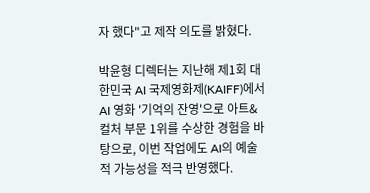자 했다"고 제작 의도를 밝혔다.

박윤형 디렉터는 지난해 제1회 대한민국 AI 국제영화제(KAIFF)에서 AI 영화 '기억의 잔영'으로 아트&컬처 부문 1위를 수상한 경험을 바탕으로, 이번 작업에도 AI의 예술적 가능성을 적극 반영했다.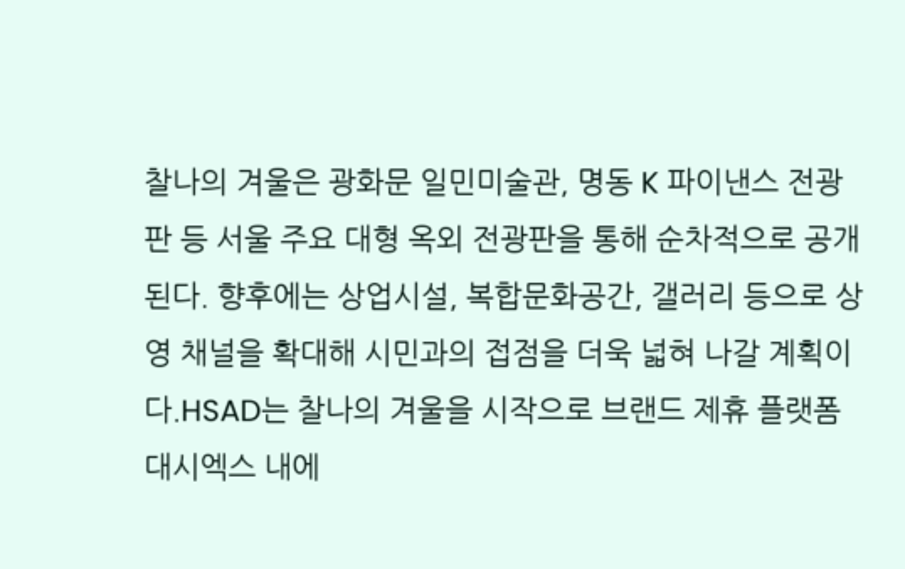찰나의 겨울은 광화문 일민미술관, 명동 K 파이낸스 전광판 등 서울 주요 대형 옥외 전광판을 통해 순차적으로 공개된다. 향후에는 상업시설, 복합문화공간, 갤러리 등으로 상영 채널을 확대해 시민과의 접점을 더욱 넓혀 나갈 계획이다.HSAD는 찰나의 겨울을 시작으로 브랜드 제휴 플랫폼 대시엑스 내에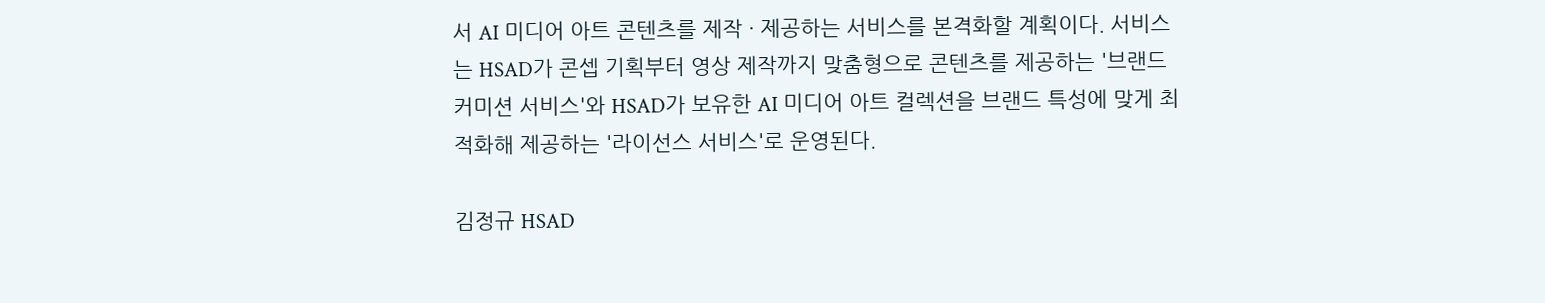서 AI 미디어 아트 콘텐츠를 제작 · 제공하는 서비스를 본격화할 계획이다. 서비스는 HSAD가 콘셉 기획부터 영상 제작까지 맞춤형으로 콘텐츠를 제공하는 '브랜드 커미션 서비스'와 HSAD가 보유한 AI 미디어 아트 컬렉션을 브랜드 특성에 맞게 최적화해 제공하는 '라이선스 서비스'로 운영된다.

김정규 HSAD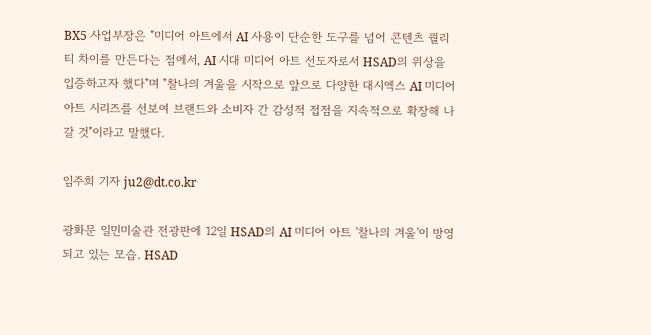BX5 사업부장은 "미디어 아트에서 AI 사용이 단순한 도구를 넘어 콘텐츠 퀄리티 차이를 만든다는 점에서, AI 시대 미디어 아트 선도자로서 HSAD의 위상을 입증하고자 했다"며 "찰나의 겨울을 시작으로 앞으로 다양한 대시엑스 AI 미디어 아트 시리즈를 선보여 브랜드와 소비자 간 감성적 접점을 지속적으로 확장해 나갈 것"이라고 말했다.

임주희 기자 ju2@dt.co.kr

광화문 일민미술관 전광판에 12일 HSAD의 AI 미디어 아트 '찰나의 겨울'이 방영되고 있는 모습. HSAD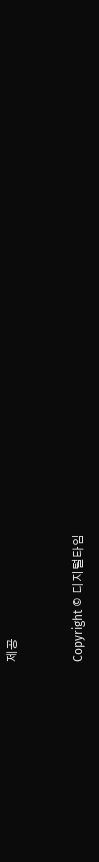제공


Copyright © 디지털타임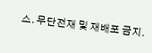스. 무단전재 및 재배포 금지.